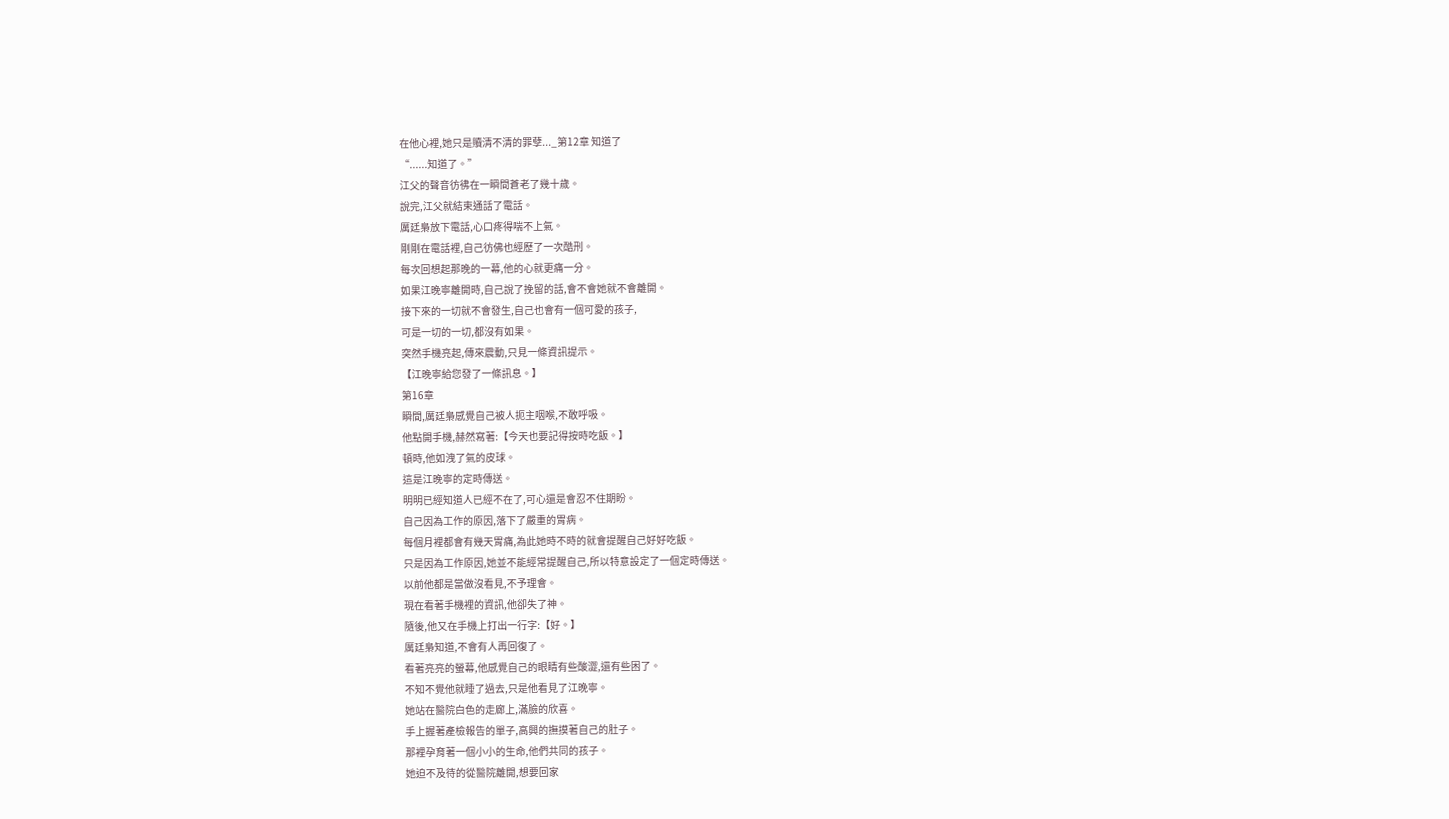在他心裡,她只是贖清不清的罪孽..._第12章 知道了
“......知道了。”
江父的聲音彷彿在一瞬間蒼老了幾十歲。
說完,江父就結束通話了電話。
厲廷梟放下電話,心口疼得喘不上氣。
剛剛在電話裡,自己彷佛也經歷了一次酷刑。
每次回想起那晚的一幕,他的心就更痛一分。
如果江晚寧離開時,自己說了挽留的話,會不會她就不會離開。
接下來的一切就不會發生,自己也會有一個可愛的孩子,
可是一切的一切,都沒有如果。
突然手機亮起,傳來震動,只見一條資訊提示。
【江晚寧給您發了一條訊息。】
第16章
瞬間,厲廷梟感覺自己被人扼主咽喉,不敢呼吸。
他點開手機,赫然寫著:【今天也要記得按時吃飯。】
頓時,他如洩了氣的皮球。
這是江晚寧的定時傳送。
明明已經知道人已經不在了,可心還是會忍不住期盼。
自己因為工作的原因,落下了嚴重的胃病。
每個月裡都會有幾天胃痛,為此她時不時的就會提醒自己好好吃飯。
只是因為工作原因,她並不能經常提醒自己,所以特意設定了一個定時傳送。
以前他都是當做沒看見,不予理會。
現在看著手機裡的資訊,他卻失了神。
隨後,他又在手機上打出一行字:【好。】
厲廷梟知道,不會有人再回復了。
看著亮亮的螢幕,他感覺自己的眼睛有些酸澀,還有些困了。
不知不覺他就睡了過去,只是他看見了江晚寧。
她站在醫院白色的走廊上,滿臉的欣喜。
手上握著產檢報告的單子,高興的撫摸著自己的肚子。
那裡孕育著一個小小的生命,他們共同的孩子。
她迫不及待的從醫院離開,想要回家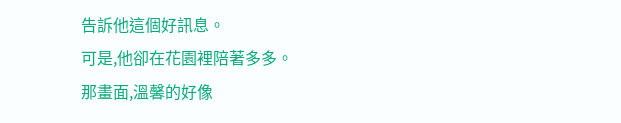告訴他這個好訊息。
可是,他卻在花園裡陪著多多。
那畫面,溫馨的好像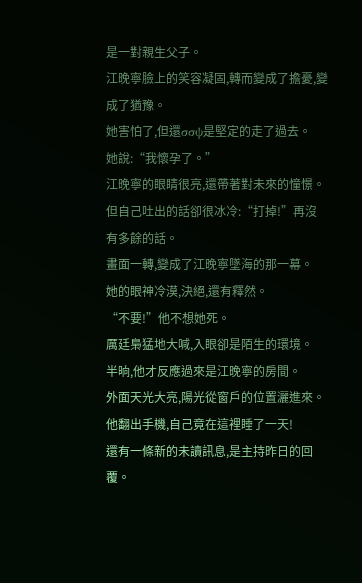是一對親生父子。
江晚寧臉上的笑容凝固,轉而變成了擔憂,變成了猶豫。
她害怕了,但還σσψ是堅定的走了過去。
她說:“我懷孕了。”
江晚寧的眼睛很亮,還帶著對未來的憧憬。
但自己吐出的話卻很冰冷:“打掉!”再沒有多餘的話。
畫面一轉,變成了江晚寧墜海的那一幕。
她的眼神冷漠,決絕,還有釋然。
“不要!”他不想她死。
厲廷梟猛地大喊,入眼卻是陌生的環境。
半晌,他才反應過來是江晚寧的房間。
外面天光大亮,陽光從窗戶的位置灑進來。
他翻出手機,自己竟在這裡睡了一天!
還有一條新的未讀訊息,是主持昨日的回覆。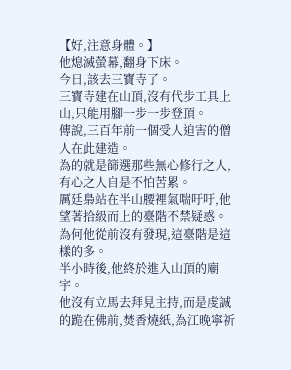【好,注意身體。】
他熄滅螢幕,翻身下床。
今日,該去三寶寺了。
三寶寺建在山頂,沒有代步工具上山,只能用腳一步一步登頂。
傳說,三百年前一個受人迫害的僧人在此建造。
為的就是篩選那些無心修行之人,有心之人自是不怕苦累。
厲廷梟站在半山腰裡氣喘吁吁,他望著拾級而上的臺階不禁疑惑。
為何他從前沒有發現,這臺階是這樣的多。
半小時後,他終於進入山頂的廟宇。
他沒有立馬去拜見主持,而是虔誠的跪在佛前,焚香燒紙,為江晚寧祈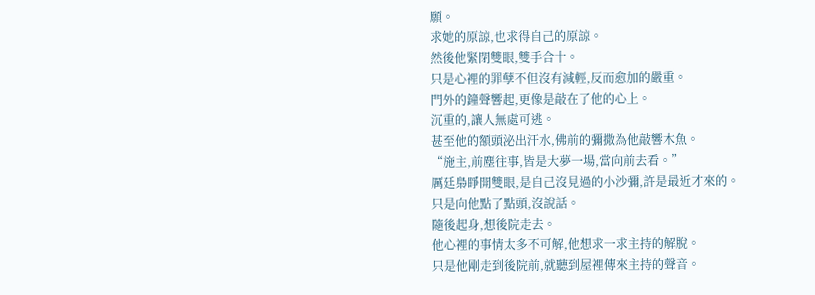願。
求她的原諒,也求得自己的原諒。
然後他緊閉雙眼,雙手合十。
只是心裡的罪孽不但沒有減輕,反而愈加的嚴重。
門外的鐘聲響起,更像是敲在了他的心上。
沉重的,讓人無處可逃。
甚至他的額頭泌出汗水,佛前的彌撒為他敲響木魚。
“施主,前塵往事,皆是大夢一場,當向前去看。”
厲廷梟睜開雙眼,是自己沒見過的小沙彌,許是最近才來的。
只是向他點了點頭,沒說話。
隨後起身,想後院走去。
他心裡的事情太多不可解,他想求一求主持的解脫。
只是他剛走到後院前,就聽到屋裡傳來主持的聲音。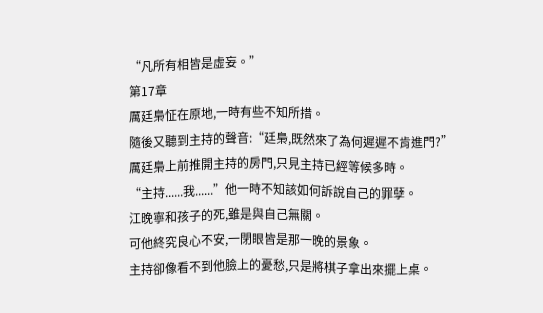“凡所有相皆是虛妄。”
第17章
厲廷梟怔在原地,一時有些不知所措。
隨後又聽到主持的聲音:“廷梟,既然來了為何遲遲不肯進門?”
厲廷梟上前推開主持的房門,只見主持已經等候多時。
“主持......我......”他一時不知該如何訴說自己的罪孽。
江晚寧和孩子的死,雖是與自己無關。
可他終究良心不安,一閉眼皆是那一晚的景象。
主持卻像看不到他臉上的憂愁,只是將棋子拿出來擺上桌。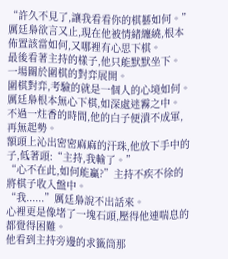“許久不見了,讓我看看你的棋藝如何。”
厲廷梟欲言又止,現在他被情緒纏繞,根本佈置該當如何,又哪裡有心思下棋。
最後看著主持的樣子,他只能默默坐下。
一場關於圍棋的對弈展開。
圍棋對弈,考驗的就是一個人的心境如何。
厲廷梟根本無心下棋,如深處迷霧之中。
不過一炷香的時間,他的白子便潰不成軍,再無起勢。
額頭上沁出密密麻麻的汗珠,他放下手中的子,低著頭:“主持,我輸了。”
“心不在此,如何能贏?”主持不疾不徐的將棋子收入盤中。
“我......”厲廷梟說不出話來。
心裡更是像堵了一塊石頭,壓得他連喘息的都覺得困難。
他看到主持旁邊的求籤筒那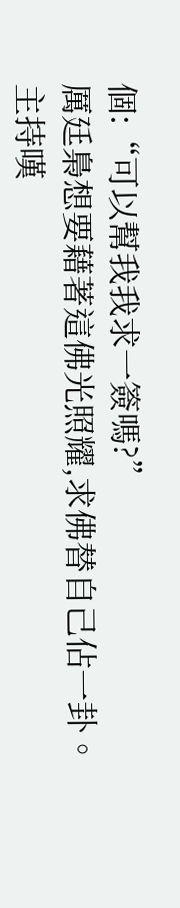個:“可以幫我我求一簽嗎?”
厲廷梟想要藉著這佛光照耀,求佛替自己佔一卦。
主持嘆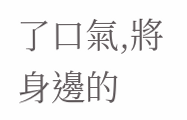了口氣,將身邊的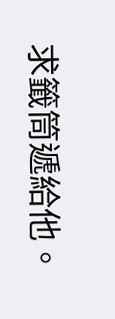求籤筒遞給他。